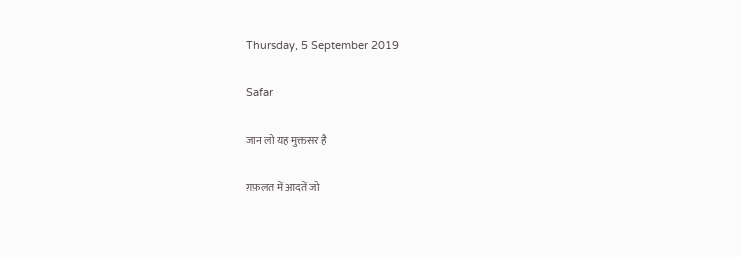Thursday, 5 September 2019

Safar

जान लो यह मुक्तसर है

ग़फ़लत में आदतें जो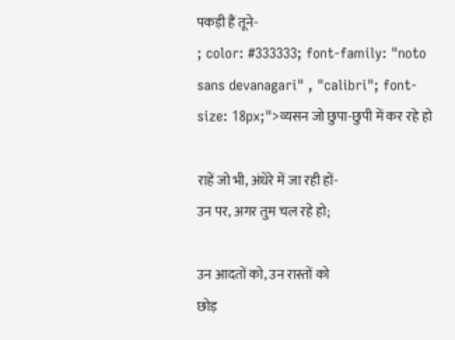पकड़ी हैं तूने-
; color: #333333; font-family: "noto sans devanagari" , "calibri"; font-size: 18px;">व्यसन जो छुपा-छुपी में कर रहे हो

राहें जो भी, अंधेरे में जा रही हों-
उन पर, अगर तुम चल रहे हो;

उन आदतों को, उन रास्तों को
छोड़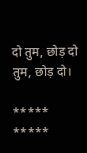दो तुम, छोड़ दो तुम, छोड़ दो।

***** *****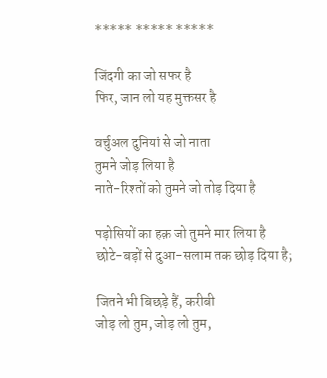***** ***** *****

जिंदगी का जो सफर है
फिर, जान लो यह मुक्तसर है

वर्चुअल दुनियां से जो नाता
तुमने जोड़ लिया है
नाते-रिश्तों को तुमने जो तोड़ दिया है

पड़ोसियों का हक़ जो तुमने मार लिया है
छोटे-बड़ों से दुआ-सलाम तक छोड़ दिया है;

जितने भी बिछड़े हैं, करीबी
जोड़ लो तुम, जोड़ लो तुम,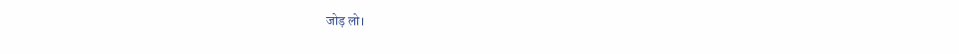जोड़ लो।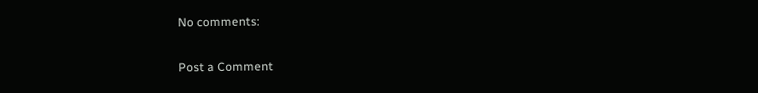No comments:

Post a Comment